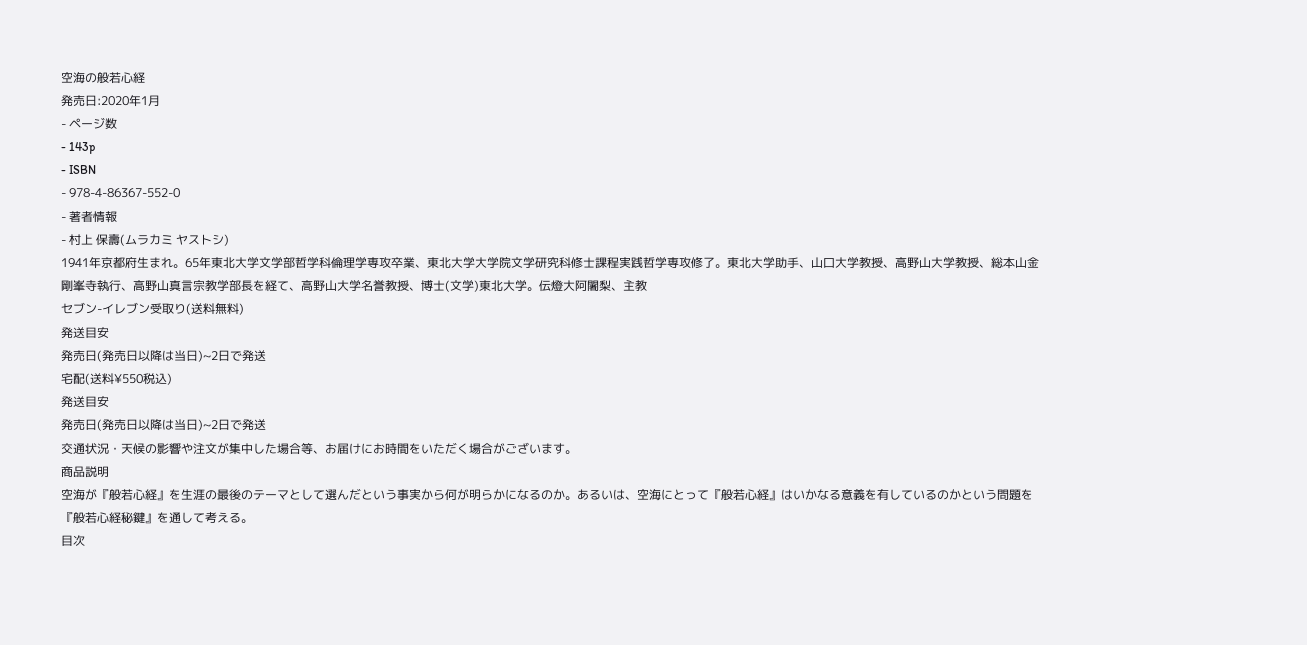空海の般若心経
発売日:2020年1月
- ページ数
- 143p
- ISBN
- 978-4-86367-552-0
- 著者情報
- 村上 保壽(ムラカミ ヤストシ)
1941年京都府生まれ。65年東北大学文学部哲学科倫理学専攻卒業、東北大学大学院文学研究科修士課程実践哲学専攻修了。東北大学助手、山口大学教授、高野山大学教授、総本山金剛峯寺執行、高野山真言宗教学部長を経て、高野山大学名誉教授、博士(文学)東北大学。伝燈大阿闍梨、主教
セブン-イレブン受取り(送料無料)
発送目安
発売日(発売日以降は当日)~2日で発送
宅配(送料¥550税込)
発送目安
発売日(発売日以降は当日)~2日で発送
交通状況・天候の影響や注文が集中した場合等、お届けにお時間をいただく場合がございます。
商品説明
空海が『般若心経』を生涯の最後のテーマとして選んだという事実から何が明らかになるのか。あるいは、空海にとって『般若心経』はいかなる意義を有しているのかという問題を『般若心経秘鍵』を通して考える。
目次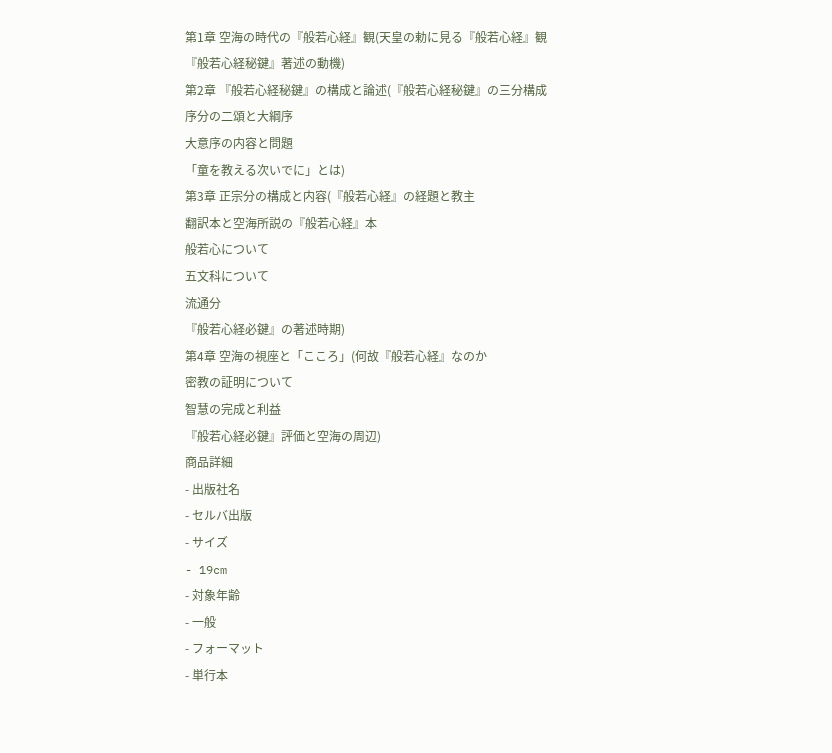第1章 空海の時代の『般若心経』観(天皇の勅に見る『般若心経』観
『般若心経秘鍵』著述の動機)
第2章 『般若心経秘鍵』の構成と論述(『般若心経秘鍵』の三分構成
序分の二頌と大綱序
大意序の内容と問題
「童を教える次いでに」とは)
第3章 正宗分の構成と内容(『般若心経』の経題と教主
翻訳本と空海所説の『般若心経』本
般若心について
五文科について
流通分
『般若心経必鍵』の著述時期)
第4章 空海の視座と「こころ」(何故『般若心経』なのか
密教の証明について
智慧の完成と利益
『般若心経必鍵』評価と空海の周辺)
商品詳細
- 出版社名
- セルバ出版
- サイズ
- 19cm
- 対象年齢
- 一般
- フォーマット
- 単行本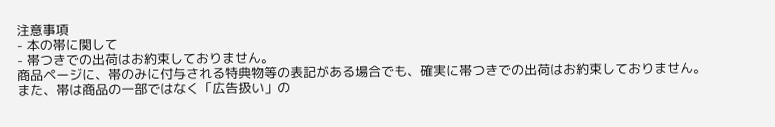注意事項
- 本の帯に関して
- 帯つきでの出荷はお約束しておりません。
商品ページに、帯のみに付与される特典物等の表記がある場合でも、確実に帯つきでの出荷はお約束しておりません。
また、帯は商品の一部ではなく「広告扱い」の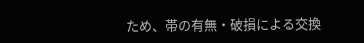ため、帯の有無・破損による交換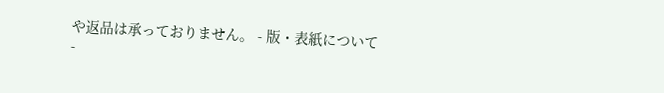や返品は承っておりません。 - 版・表紙について
-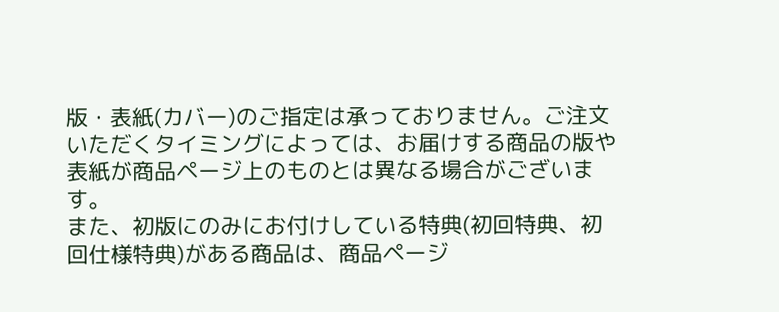版・表紙(カバー)のご指定は承っておりません。ご注文いただくタイミングによっては、お届けする商品の版や表紙が商品ページ上のものとは異なる場合がございます。
また、初版にのみにお付けしている特典(初回特典、初回仕様特典)がある商品は、商品ページ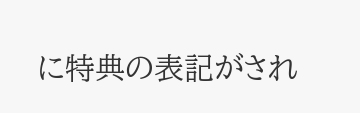に特典の表記がされ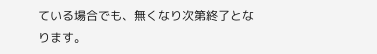ている場合でも、無くなり次第終了となります。